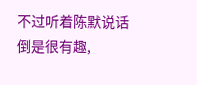不过听着陈默说话倒是很有趣,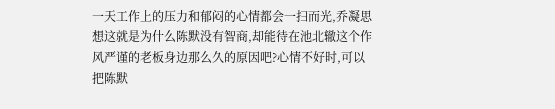一天工作上的压力和郁闷的心情都会一扫而光,乔凝思想这就是为什么陈默没有智商,却能待在池北辙这个作风严谨的老板身边那么久的原因吧?心情不好时,可以把陈默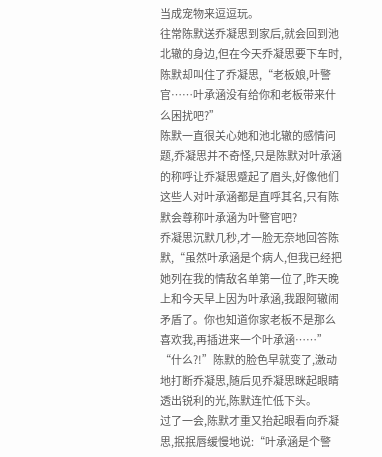当成宠物来逗逗玩。
往常陈默送乔凝思到家后,就会回到池北辙的身边,但在今天乔凝思要下车时,陈默却叫住了乔凝思,“老板娘,叶警官……叶承涵没有给你和老板带来什么困扰吧?”
陈默一直很关心她和池北辙的感情问题,乔凝思并不奇怪,只是陈默对叶承涵的称呼让乔凝思蹙起了眉头,好像他们这些人对叶承涵都是直呼其名,只有陈默会尊称叶承涵为叶警官吧?
乔凝思沉默几秒,才一脸无奈地回答陈默,“虽然叶承涵是个病人,但我已经把她列在我的情敌名单第一位了,昨天晚上和今天早上因为叶承涵,我跟阿辙闹矛盾了。你也知道你家老板不是那么喜欢我,再插进来一个叶承涵……”
“什么?!”陈默的脸色早就变了,激动地打断乔凝思,随后见乔凝思眯起眼睛透出锐利的光,陈默连忙低下头。
过了一会,陈默才重又抬起眼看向乔凝思,抿抿唇缓慢地说:“叶承涵是个警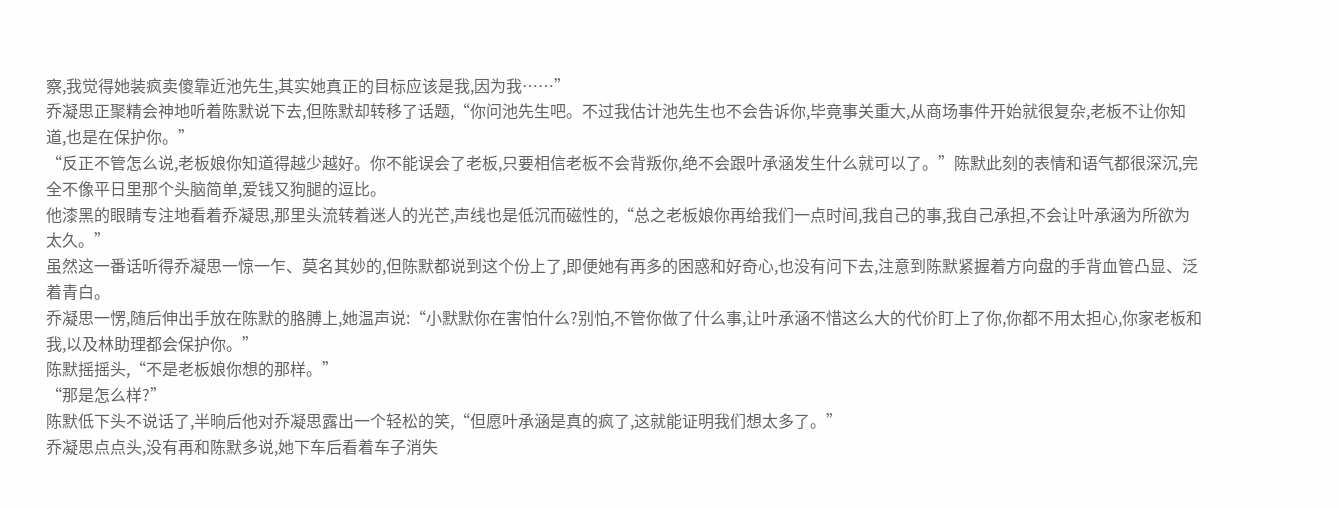察,我觉得她装疯卖傻靠近池先生,其实她真正的目标应该是我,因为我……”
乔凝思正聚精会神地听着陈默说下去,但陈默却转移了话题,“你问池先生吧。不过我估计池先生也不会告诉你,毕竟事关重大,从商场事件开始就很复杂,老板不让你知道,也是在保护你。”
“反正不管怎么说,老板娘你知道得越少越好。你不能误会了老板,只要相信老板不会背叛你,绝不会跟叶承涵发生什么就可以了。”陈默此刻的表情和语气都很深沉,完全不像平日里那个头脑简单,爱钱又狗腿的逗比。
他漆黑的眼睛专注地看着乔凝思,那里头流转着迷人的光芒,声线也是低沉而磁性的,“总之老板娘你再给我们一点时间,我自己的事,我自己承担,不会让叶承涵为所欲为太久。”
虽然这一番话听得乔凝思一惊一乍、莫名其妙的,但陈默都说到这个份上了,即便她有再多的困惑和好奇心,也没有问下去,注意到陈默紧握着方向盘的手背血管凸显、泛着青白。
乔凝思一愣,随后伸出手放在陈默的胳膊上,她温声说:“小默默你在害怕什么?别怕,不管你做了什么事,让叶承涵不惜这么大的代价盯上了你,你都不用太担心,你家老板和我,以及林助理都会保护你。”
陈默摇摇头,“不是老板娘你想的那样。”
“那是怎么样?”
陈默低下头不说话了,半晌后他对乔凝思露出一个轻松的笑,“但愿叶承涵是真的疯了,这就能证明我们想太多了。”
乔凝思点点头,没有再和陈默多说,她下车后看着车子消失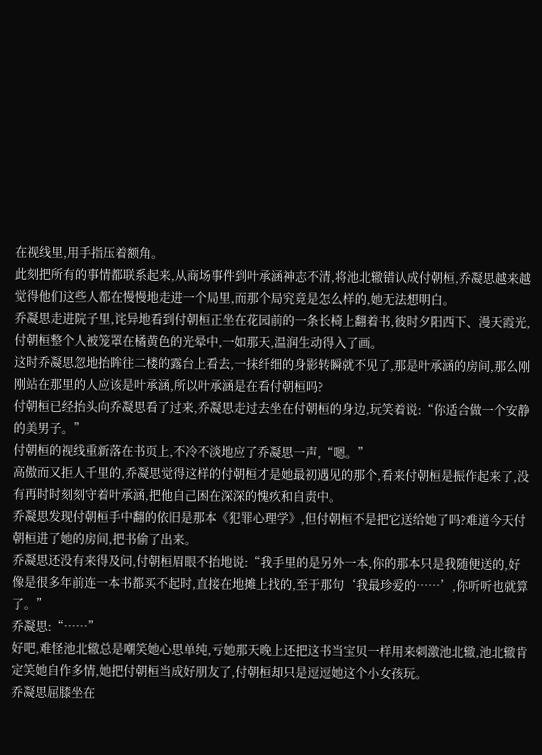在视线里,用手指压着额角。
此刻把所有的事情都联系起来,从商场事件到叶承涵神志不清,将池北辙错认成付朝桓,乔凝思越来越觉得他们这些人都在慢慢地走进一个局里,而那个局究竟是怎么样的,她无法想明白。
乔凝思走进院子里,诧异地看到付朝桓正坐在花园前的一条长椅上翻着书,彼时夕阳西下、漫天霞光,付朝桓整个人被笼罩在橘黄色的光晕中,一如那天,温润生动得入了画。
这时乔凝思忽地抬眸往二楼的露台上看去,一抹纤细的身影转瞬就不见了,那是叶承涵的房间,那么刚刚站在那里的人应该是叶承涵,所以叶承涵是在看付朝桓吗?
付朝桓已经抬头向乔凝思看了过来,乔凝思走过去坐在付朝桓的身边,玩笑着说:“你适合做一个安静的美男子。”
付朝桓的视线重新落在书页上,不冷不淡地应了乔凝思一声,“嗯。”
高傲而又拒人千里的,乔凝思觉得这样的付朝桓才是她最初遇见的那个,看来付朝桓是振作起来了,没有再时时刻刻守着叶承涵,把他自己困在深深的愧疚和自责中。
乔凝思发现付朝桓手中翻的依旧是那本《犯罪心理学》,但付朝桓不是把它送给她了吗?难道今天付朝桓进了她的房间,把书偷了出来。
乔凝思还没有来得及问,付朝桓眉眼不抬地说:“我手里的是另外一本,你的那本只是我随便送的,好像是很多年前连一本书都买不起时,直接在地摊上找的,至于那句‘我最珍爱的……’,你听听也就算了。”
乔凝思:“……”
好吧,难怪池北辙总是嘲笑她心思单纯,亏她那天晚上还把这书当宝贝一样用来刺激池北辙,池北辙肯定笑她自作多情,她把付朝桓当成好朋友了,付朝桓却只是逗逗她这个小女孩玩。
乔凝思屈膝坐在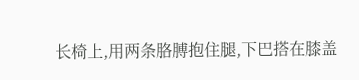长椅上,用两条胳膊抱住腿,下巴搭在膝盖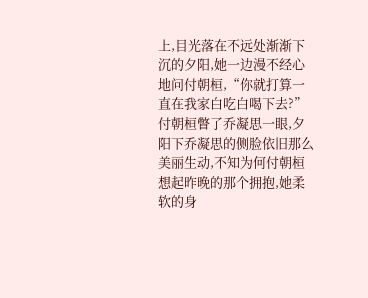上,目光落在不远处渐渐下沉的夕阳,她一边漫不经心地问付朝桓,“你就打算一直在我家白吃白喝下去?”
付朝桓瞥了乔凝思一眼,夕阳下乔凝思的侧脸依旧那么美丽生动,不知为何付朝桓想起昨晚的那个拥抱,她柔软的身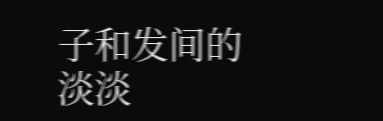子和发间的淡淡